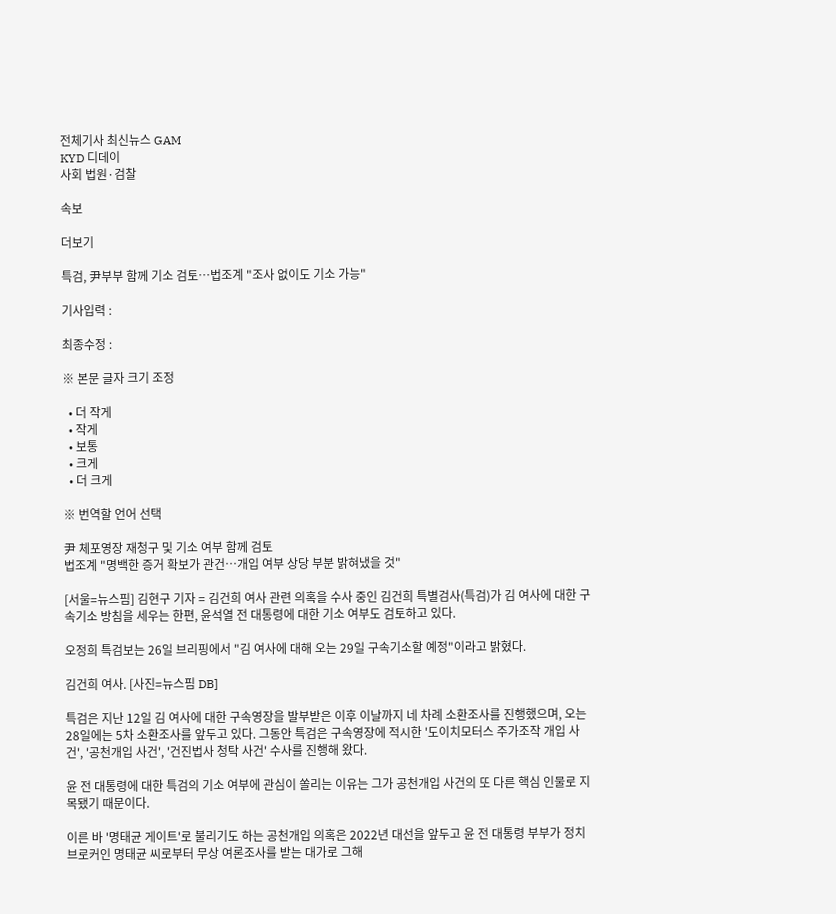전체기사 최신뉴스 GAM
KYD 디데이
사회 법원·검찰

속보

더보기

특검, 尹부부 함께 기소 검토…법조계 "조사 없이도 기소 가능"

기사입력 :

최종수정 :

※ 본문 글자 크기 조정

  • 더 작게
  • 작게
  • 보통
  • 크게
  • 더 크게

※ 번역할 언어 선택

尹 체포영장 재청구 및 기소 여부 함께 검토
법조계 "명백한 증거 확보가 관건…개입 여부 상당 부분 밝혀냈을 것"

[서울=뉴스핌] 김현구 기자 = 김건희 여사 관련 의혹을 수사 중인 김건희 특별검사(특검)가 김 여사에 대한 구속기소 방침을 세우는 한편, 윤석열 전 대통령에 대한 기소 여부도 검토하고 있다.

오정희 특검보는 26일 브리핑에서 "김 여사에 대해 오는 29일 구속기소할 예정"이라고 밝혔다.

김건희 여사. [사진=뉴스핌 DB]

특검은 지난 12일 김 여사에 대한 구속영장을 발부받은 이후 이날까지 네 차례 소환조사를 진행했으며, 오는 28일에는 5차 소환조사를 앞두고 있다. 그동안 특검은 구속영장에 적시한 '도이치모터스 주가조작 개입 사건', '공천개입 사건', '건진법사 청탁 사건' 수사를 진행해 왔다.

윤 전 대통령에 대한 특검의 기소 여부에 관심이 쏠리는 이유는 그가 공천개입 사건의 또 다른 핵심 인물로 지목됐기 때문이다.

이른 바 '명태균 게이트'로 불리기도 하는 공천개입 의혹은 2022년 대선을 앞두고 윤 전 대통령 부부가 정치 브로커인 명태균 씨로부터 무상 여론조사를 받는 대가로 그해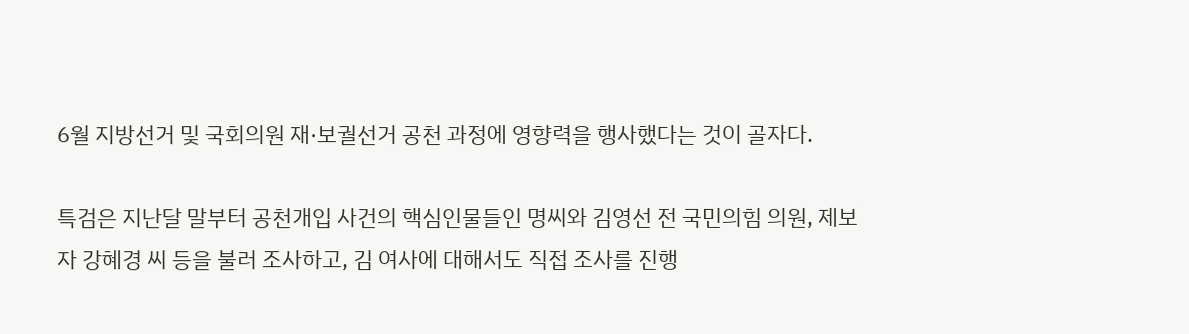6월 지방선거 및 국회의원 재·보궐선거 공천 과정에 영향력을 행사했다는 것이 골자다.

특검은 지난달 말부터 공천개입 사건의 핵심인물들인 명씨와 김영선 전 국민의힘 의원, 제보자 강혜경 씨 등을 불러 조사하고, 김 여사에 대해서도 직접 조사를 진행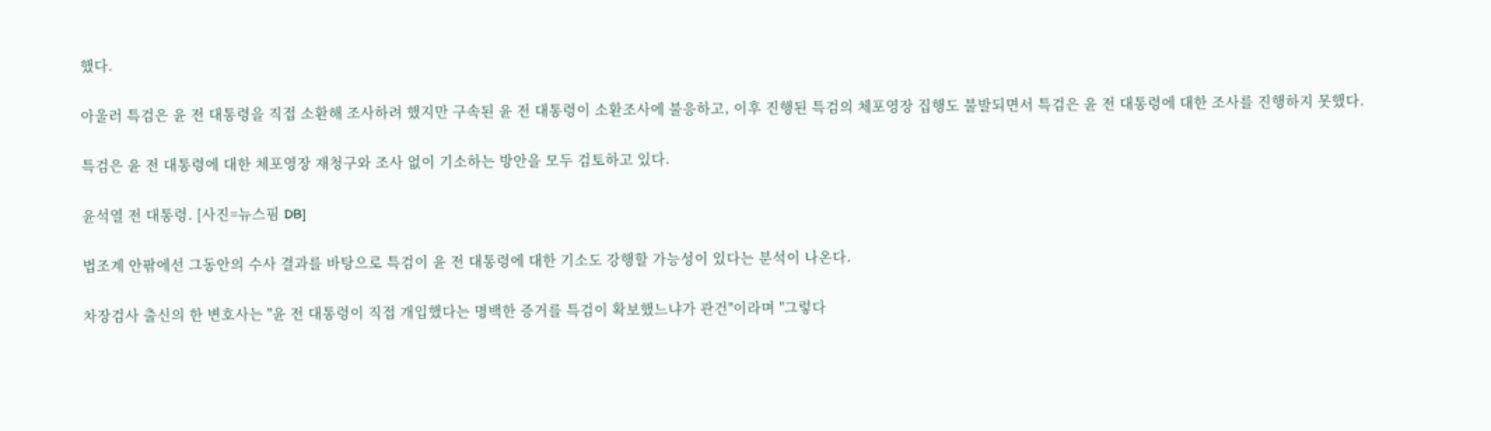했다.

아울러 특검은 윤 전 대통령을 직접 소환해 조사하려 했지만 구속된 윤 전 대통령이 소환조사에 불응하고, 이후 진행된 특검의 체포영장 집행도 불발되면서 특검은 윤 전 대통령에 대한 조사를 진행하지 못했다.

특검은 윤 전 대통령에 대한 체포영장 재청구와 조사 없이 기소하는 방안을 모두 검토하고 있다.

윤석열 전 대통령. [사진=뉴스핌 DB]

법조계 안팎에선 그동안의 수사 결과를 바탕으로 특검이 윤 전 대통령에 대한 기소도 강행할 가능성이 있다는 분석이 나온다.

차장검사 출신의 한 변호사는 "윤 전 대통령이 직접 개입했다는 명백한 증거를 특검이 확보했느냐가 관건"이라며 "그렇다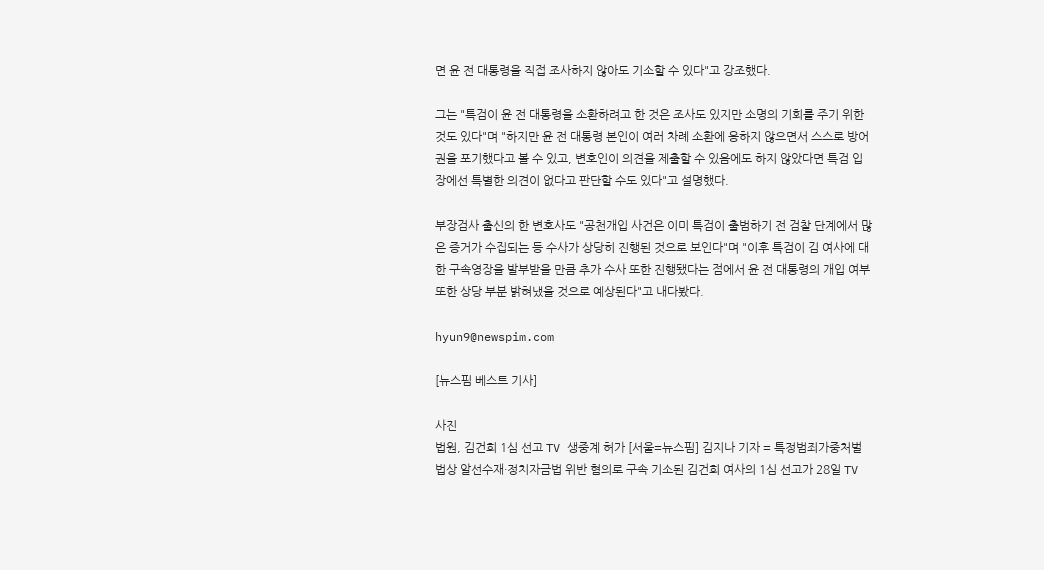면 윤 전 대통령을 직접 조사하지 않아도 기소할 수 있다"고 강조했다.

그는 "특검이 윤 전 대통령을 소환하려고 한 것은 조사도 있지만 소명의 기회를 주기 위한 것도 있다"며 "하지만 윤 전 대통령 본인이 여러 차례 소환에 응하지 않으면서 스스로 방어권을 포기했다고 볼 수 있고, 변호인이 의견을 제출할 수 있음에도 하지 않았다면 특검 입장에선 특별한 의견이 없다고 판단할 수도 있다"고 설명했다.

부장검사 출신의 한 변호사도 "공천개입 사건은 이미 특검이 출범하기 전 검찰 단계에서 많은 증거가 수집되는 등 수사가 상당히 진행된 것으로 보인다"며 "이후 특검이 김 여사에 대한 구속영장을 발부받을 만큼 추가 수사 또한 진행됐다는 점에서 윤 전 대통령의 개입 여부 또한 상당 부분 밝혀냈을 것으로 예상된다"고 내다봤다.

hyun9@newspim.com

[뉴스핌 베스트 기사]

사진
법원, 김건희 1심 선고 TV 생중계 허가 [서울=뉴스핌] 김지나 기자 = 특정범죄가중처벌법상 알선수재·정치자금법 위반 혐의로 구속 기소된 김건희 여사의 1심 선고가 28일 TV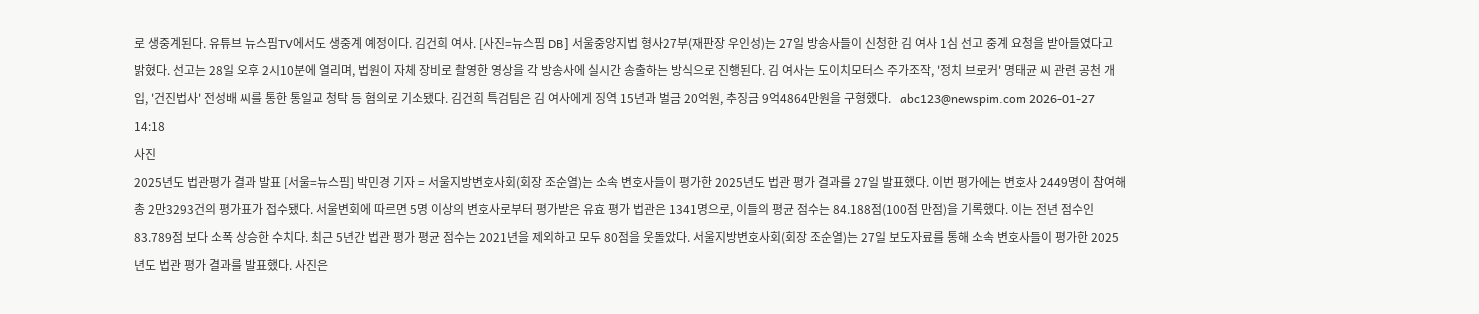로 생중계된다. 유튜브 뉴스핌TV에서도 생중계 예정이다. 김건희 여사. [사진=뉴스핌 DB] 서울중앙지법 형사27부(재판장 우인성)는 27일 방송사들이 신청한 김 여사 1심 선고 중계 요청을 받아들였다고 밝혔다. 선고는 28일 오후 2시10분에 열리며, 법원이 자체 장비로 촬영한 영상을 각 방송사에 실시간 송출하는 방식으로 진행된다. 김 여사는 도이치모터스 주가조작, '정치 브로커' 명태균 씨 관련 공천 개입, '건진법사' 전성배 씨를 통한 통일교 청탁 등 혐의로 기소됐다. 김건희 특검팀은 김 여사에게 징역 15년과 벌금 20억원, 추징금 9억4864만원을 구형했다.   abc123@newspim.com 2026-01-27 14:18
사진
2025년도 법관평가 결과 발표 [서울=뉴스핌] 박민경 기자 = 서울지방변호사회(회장 조순열)는 소속 변호사들이 평가한 2025년도 법관 평가 결과를 27일 발표했다. 이번 평가에는 변호사 2449명이 참여해 총 2만3293건의 평가표가 접수됐다. 서울변회에 따르면 5명 이상의 변호사로부터 평가받은 유효 평가 법관은 1341명으로, 이들의 평균 점수는 84.188점(100점 만점)을 기록했다. 이는 전년 점수인 83.789점 보다 소폭 상승한 수치다. 최근 5년간 법관 평가 평균 점수는 2021년을 제외하고 모두 80점을 웃돌았다. 서울지방변호사회(회장 조순열)는 27일 보도자료를 통해 소속 변호사들이 평가한 2025년도 법관 평가 결과를 발표했다. 사진은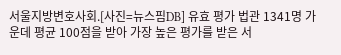서울지방변호사회.[사진=뉴스핌DB] 유효 평가 법관 1341명 가운데 평균 100점을 받아 가장 높은 평가를 받은 서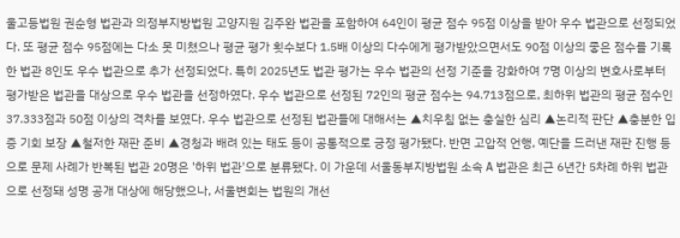울고등법원 권순형 법관과 의정부지방법원 고양지원 김주완 법관을 포함하여 64인이 평균 점수 95점 이상을 받아 우수 법관으로 선정되었다. 또 평균 점수 95점에는 다소 못 미쳤으나 평균 평가 횟수보다 1.5배 이상의 다수에게 평가받았으면서도 90점 이상의 좋은 점수를 기록한 법관 8인도 우수 법관으로 추가 선정되었다. 특히 2025년도 법관 평가는 우수 법관의 선정 기준을 강화하여 7명 이상의 변호사로부터 평가받은 법관을 대상으로 우수 법관을 선정하였다. 우수 법관으로 선정된 72인의 평균 점수는 94.713점으로, 최하위 법관의 평균 점수인 37.333점과 50점 이상의 격차를 보였다. 우수 법관으로 선정된 법관들에 대해서는 ▲치우침 없는 충실한 심리 ▲논리적 판단 ▲충분한 입증 기회 보장 ▲철저한 재판 준비 ▲경청과 배려 있는 태도 등이 공통적으로 긍정 평가됐다. 반면 고압적 언행, 예단을 드러낸 재판 진행 등으로 문제 사례가 반복된 법관 20명은 '하위 법관'으로 분류됐다. 이 가운데 서울동부지방법원 소속 A 법관은 최근 6년간 5차례 하위 법관으로 선정돼 성명 공개 대상에 해당했으나, 서울변회는 법원의 개선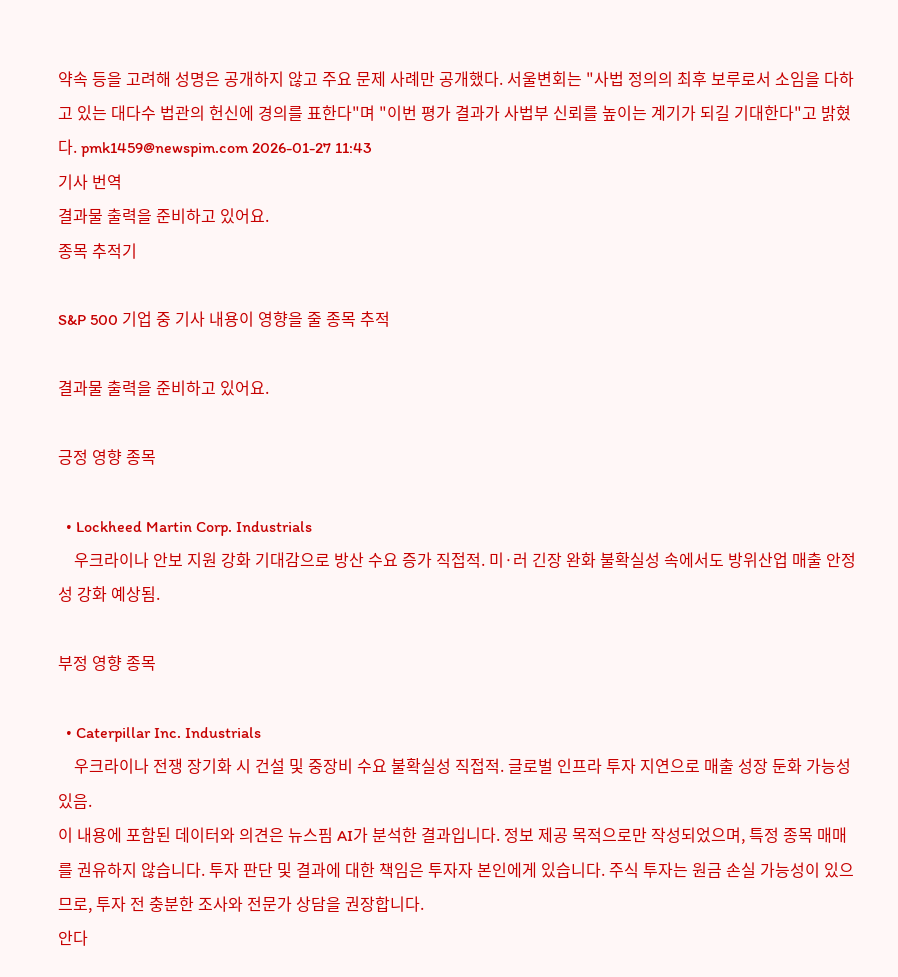약속 등을 고려해 성명은 공개하지 않고 주요 문제 사례만 공개했다. 서울변회는 "사법 정의의 최후 보루로서 소임을 다하고 있는 대다수 법관의 헌신에 경의를 표한다"며 "이번 평가 결과가 사법부 신뢰를 높이는 계기가 되길 기대한다"고 밝혔다. pmk1459@newspim.com 2026-01-27 11:43
기사 번역
결과물 출력을 준비하고 있어요.
종목 추적기

S&P 500 기업 중 기사 내용이 영향을 줄 종목 추적

결과물 출력을 준비하고 있어요.

긍정 영향 종목

  • Lockheed Martin Corp. Industrials
    우크라이나 안보 지원 강화 기대감으로 방산 수요 증가 직접적. 미·러 긴장 완화 불확실성 속에서도 방위산업 매출 안정성 강화 예상됨.

부정 영향 종목

  • Caterpillar Inc. Industrials
    우크라이나 전쟁 장기화 시 건설 및 중장비 수요 불확실성 직접적. 글로벌 인프라 투자 지연으로 매출 성장 둔화 가능성 있음.
이 내용에 포함된 데이터와 의견은 뉴스핌 AI가 분석한 결과입니다. 정보 제공 목적으로만 작성되었으며, 특정 종목 매매를 권유하지 않습니다. 투자 판단 및 결과에 대한 책임은 투자자 본인에게 있습니다. 주식 투자는 원금 손실 가능성이 있으므로, 투자 전 충분한 조사와 전문가 상담을 권장합니다.
안다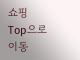쇼핑
Top으로 이동